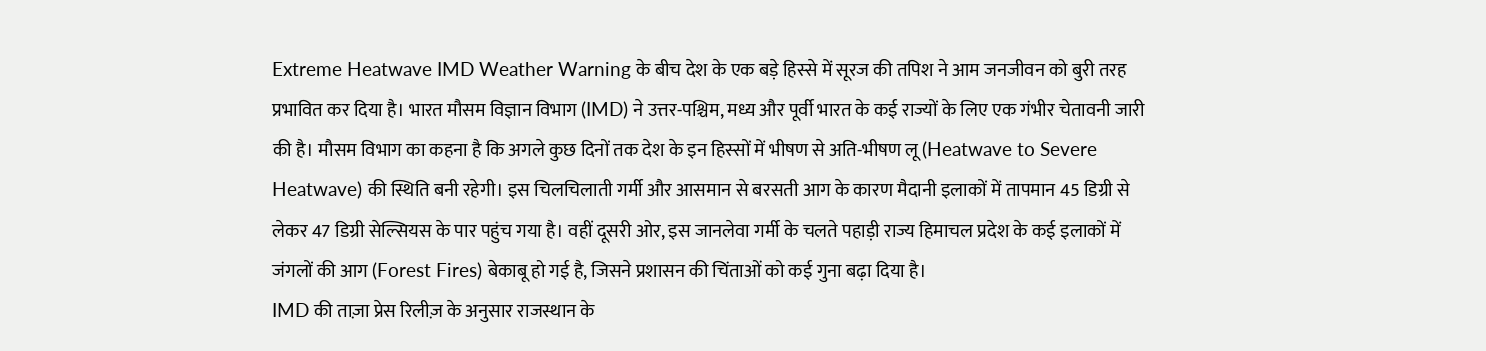Extreme Heatwave IMD Weather Warning के बीच देश के एक बड़े हिस्से में सूरज की तपिश ने आम जनजीवन को बुरी तरह प्रभावित कर दिया है। भारत मौसम विज्ञान विभाग (IMD) ने उत्तर-पश्चिम, मध्य और पूर्वी भारत के कई राज्यों के लिए एक गंभीर चेतावनी जारी की है। मौसम विभाग का कहना है कि अगले कुछ दिनों तक देश के इन हिस्सों में भीषण से अति-भीषण लू (Heatwave to Severe Heatwave) की स्थिति बनी रहेगी। इस चिलचिलाती गर्मी और आसमान से बरसती आग के कारण मैदानी इलाकों में तापमान 45 डिग्री से लेकर 47 डिग्री सेल्सियस के पार पहुंच गया है। वहीं दूसरी ओर, इस जानलेवा गर्मी के चलते पहाड़ी राज्य हिमाचल प्रदेश के कई इलाकों में जंगलों की आग (Forest Fires) बेकाबू हो गई है, जिसने प्रशासन की चिंताओं को कई गुना बढ़ा दिया है।
IMD की ताज़ा प्रेस रिलीज़ के अनुसार राजस्थान के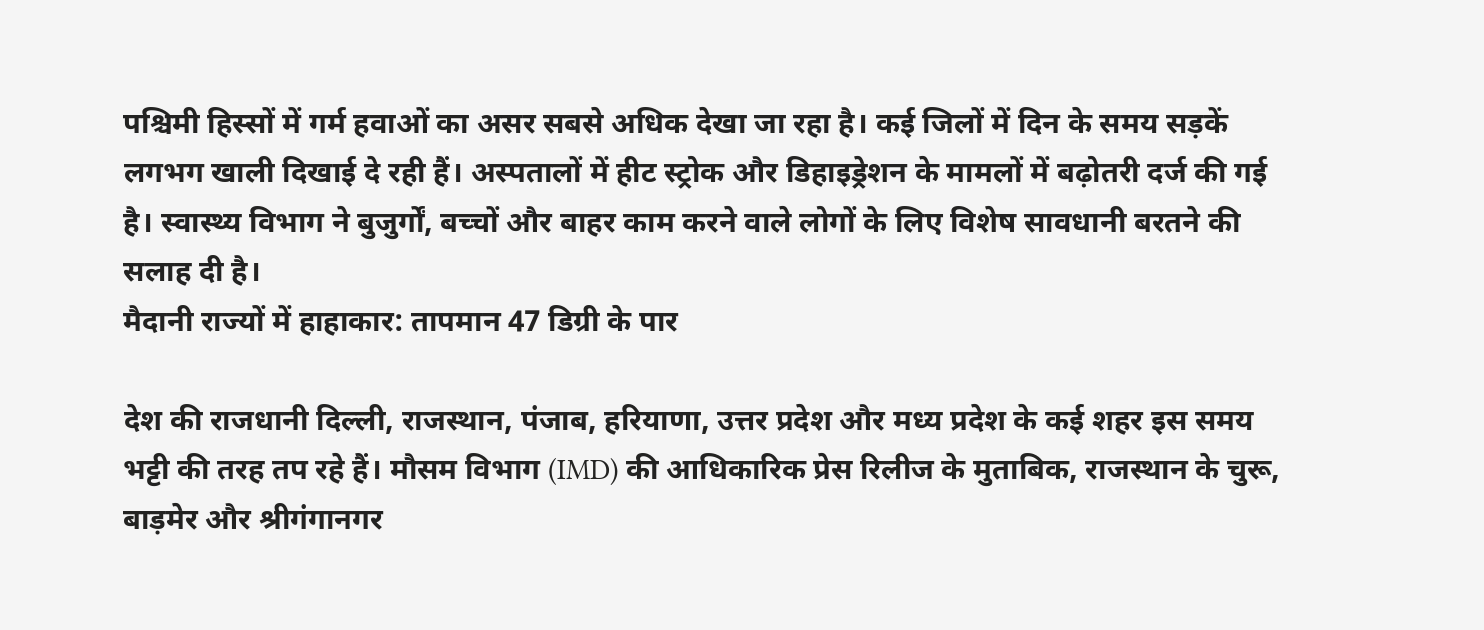पश्चिमी हिस्सों में गर्म हवाओं का असर सबसे अधिक देखा जा रहा है। कई जिलों में दिन के समय सड़कें लगभग खाली दिखाई दे रही हैं। अस्पतालों में हीट स्ट्रोक और डिहाइड्रेशन के मामलों में बढ़ोतरी दर्ज की गई है। स्वास्थ्य विभाग ने बुजुर्गों, बच्चों और बाहर काम करने वाले लोगों के लिए विशेष सावधानी बरतने की सलाह दी है।
मैदानी राज्यों में हाहाकार: तापमान 47 डिग्री के पार

देश की राजधानी दिल्ली, राजस्थान, पंजाब, हरियाणा, उत्तर प्रदेश और मध्य प्रदेश के कई शहर इस समय भट्टी की तरह तप रहे हैं। मौसम विभाग (IMD) की आधिकारिक प्रेस रिलीज के मुताबिक, राजस्थान के चुरू, बाड़मेर और श्रीगंगानगर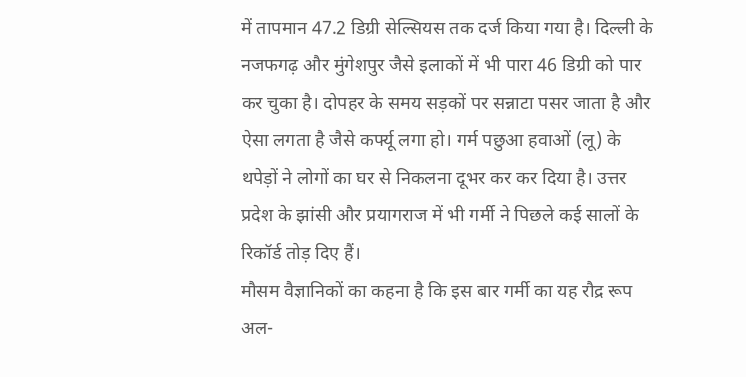में तापमान 47.2 डिग्री सेल्सियस तक दर्ज किया गया है। दिल्ली के नजफगढ़ और मुंगेशपुर जैसे इलाकों में भी पारा 46 डिग्री को पार कर चुका है। दोपहर के समय सड़कों पर सन्नाटा पसर जाता है और ऐसा लगता है जैसे कर्फ्यू लगा हो। गर्म पछुआ हवाओं (लू) के थपेड़ों ने लोगों का घर से निकलना दूभर कर कर दिया है। उत्तर प्रदेश के झांसी और प्रयागराज में भी गर्मी ने पिछले कई सालों के रिकॉर्ड तोड़ दिए हैं।
मौसम वैज्ञानिकों का कहना है कि इस बार गर्मी का यह रौद्र रूप अल-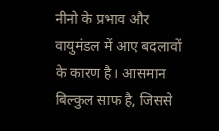नीनो के प्रभाव और वायुमंडल में आए बदलावों के कारण है। आसमान बिल्कुल साफ है, जिससे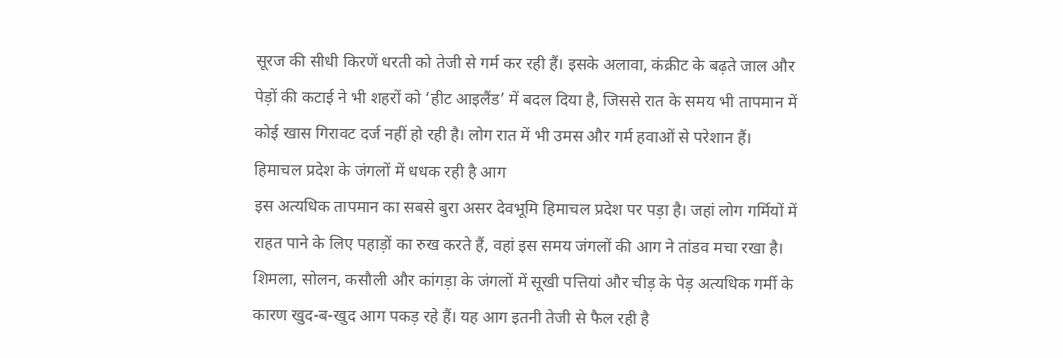सूरज की सीधी किरणें धरती को तेजी से गर्म कर रही हैं। इसके अलावा, कंक्रीट के बढ़ते जाल और पेड़ों की कटाई ने भी शहरों को ‘हीट आइलैंड’ में बदल दिया है, जिससे रात के समय भी तापमान में कोई खास गिरावट दर्ज नहीं हो रही है। लोग रात में भी उमस और गर्म हवाओं से परेशान हैं।
हिमाचल प्रदेश के जंगलों में धधक रही है आग
इस अत्यधिक तापमान का सबसे बुरा असर देवभूमि हिमाचल प्रदेश पर पड़ा है। जहां लोग गर्मियों में राहत पाने के लिए पहाड़ों का रुख करते हैं, वहां इस समय जंगलों की आग ने तांडव मचा रखा है। शिमला, सोलन, कसौली और कांगड़ा के जंगलों में सूखी पत्तियां और चीड़ के पेड़ अत्यधिक गर्मी के कारण खुद-ब-खुद आग पकड़ रहे हैं। यह आग इतनी तेजी से फैल रही है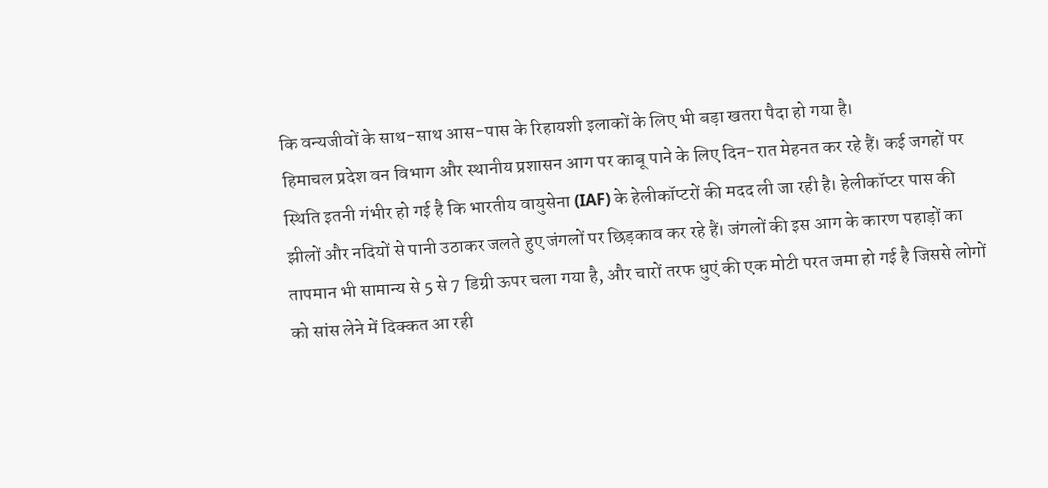कि वन्यजीवों के साथ-साथ आस-पास के रिहायशी इलाकों के लिए भी बड़ा खतरा पैदा हो गया है।
हिमाचल प्रदेश वन विभाग और स्थानीय प्रशासन आग पर काबू पाने के लिए दिन-रात मेहनत कर रहे हैं। कई जगहों पर स्थिति इतनी गंभीर हो गई है कि भारतीय वायुसेना (IAF) के हेलीकॉप्टरों की मदद ली जा रही है। हेलीकॉप्टर पास की झीलों और नदियों से पानी उठाकर जलते हुए जंगलों पर छिड़काव कर रहे हैं। जंगलों की इस आग के कारण पहाड़ों का तापमान भी सामान्य से 5 से 7 डिग्री ऊपर चला गया है, और चारों तरफ धुएं की एक मोटी परत जमा हो गई है जिससे लोगों को सांस लेने में दिक्कत आ रही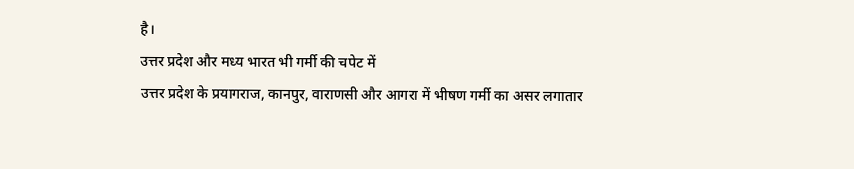है।
उत्तर प्रदेश और मध्य भारत भी गर्मी की चपेट में
उत्तर प्रदेश के प्रयागराज, कानपुर, वाराणसी और आगरा में भीषण गर्मी का असर लगातार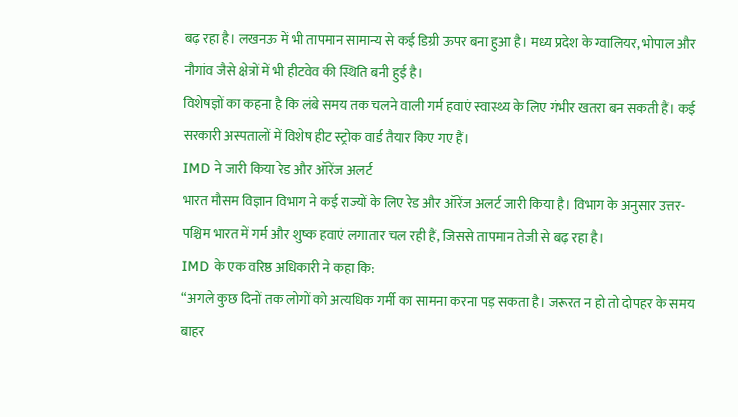बढ़ रहा है। लखनऊ में भी तापमान सामान्य से कई डिग्री ऊपर बना हुआ है। मध्य प्रदेश के ग्वालियर, भोपाल और नौगांव जैसे क्षेत्रों में भी हीटवेव की स्थिति बनी हुई है।
विशेषज्ञों का कहना है कि लंबे समय तक चलने वाली गर्म हवाएं स्वास्थ्य के लिए गंभीर खतरा बन सकती हैं। कई सरकारी अस्पतालों में विशेष हीट स्ट्रोक वार्ड तैयार किए गए हैं।
IMD ने जारी किया रेड और ऑरेंज अलर्ट
भारत मौसम विज्ञान विभाग ने कई राज्यों के लिए रेड और ऑरेंज अलर्ट जारी किया है। विभाग के अनुसार उत्तर-पश्चिम भारत में गर्म और शुष्क हवाएं लगातार चल रही हैं, जिससे तापमान तेजी से बढ़ रहा है।
IMD के एक वरिष्ठ अधिकारी ने कहा कि:
“अगले कुछ दिनों तक लोगों को अत्यधिक गर्मी का सामना करना पड़ सकता है। जरूरत न हो तो दोपहर के समय बाहर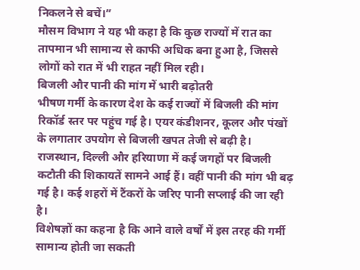निकलने से बचें।”
मौसम विभाग ने यह भी कहा है कि कुछ राज्यों में रात का तापमान भी सामान्य से काफी अधिक बना हुआ है, जिससे लोगों को रात में भी राहत नहीं मिल रही।
बिजली और पानी की मांग में भारी बढ़ोतरी
भीषण गर्मी के कारण देश के कई राज्यों में बिजली की मांग रिकॉर्ड स्तर पर पहुंच गई है। एयर कंडीशनर, कूलर और पंखों के लगातार उपयोग से बिजली खपत तेजी से बढ़ी है।
राजस्थान, दिल्ली और हरियाणा में कई जगहों पर बिजली कटौती की शिकायतें सामने आई हैं। वहीं पानी की मांग भी बढ़ गई है। कई शहरों में टैंकरों के जरिए पानी सप्लाई की जा रही है।
विशेषज्ञों का कहना है कि आने वाले वर्षों में इस तरह की गर्मी सामान्य होती जा सकती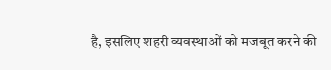है, इसलिए शहरी व्यवस्थाओं को मजबूत करने की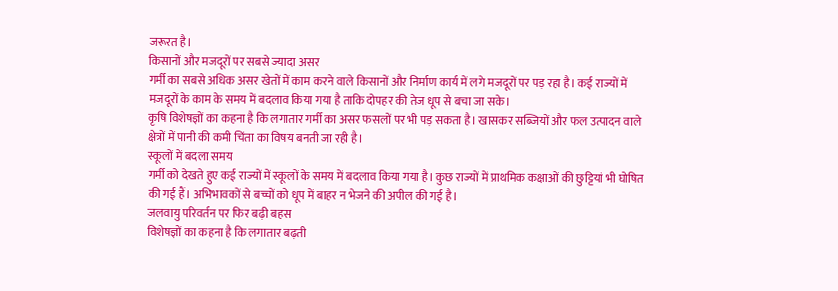जरूरत है।
किसानों और मजदूरों पर सबसे ज्यादा असर
गर्मी का सबसे अधिक असर खेतों में काम करने वाले किसानों और निर्माण कार्य में लगे मजदूरों पर पड़ रहा है। कई राज्यों में मजदूरों के काम के समय में बदलाव किया गया है ताकि दोपहर की तेज धूप से बचा जा सके।
कृषि विशेषज्ञों का कहना है कि लगातार गर्मी का असर फसलों पर भी पड़ सकता है। खासकर सब्जियों और फल उत्पादन वाले क्षेत्रों में पानी की कमी चिंता का विषय बनती जा रही है।
स्कूलों में बदला समय
गर्मी को देखते हुए कई राज्यों में स्कूलों के समय में बदलाव किया गया है। कुछ राज्यों में प्राथमिक कक्षाओं की छुट्टियां भी घोषित की गई हैं। अभिभावकों से बच्चों को धूप में बाहर न भेजने की अपील की गई है।
जलवायु परिवर्तन पर फिर बढ़ी बहस
विशेषज्ञों का कहना है कि लगातार बढ़ती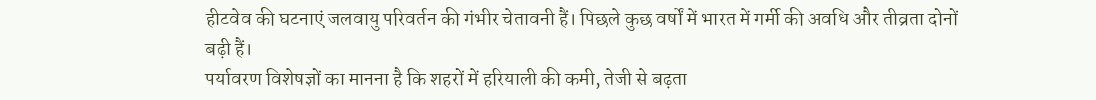हीटवेव की घटनाएं जलवायु परिवर्तन की गंभीर चेतावनी हैं। पिछले कुछ वर्षों में भारत में गर्मी की अवधि और तीव्रता दोनों बढ़ी हैं।
पर्यावरण विशेषज्ञों का मानना है कि शहरों में हरियाली की कमी, तेजी से बढ़ता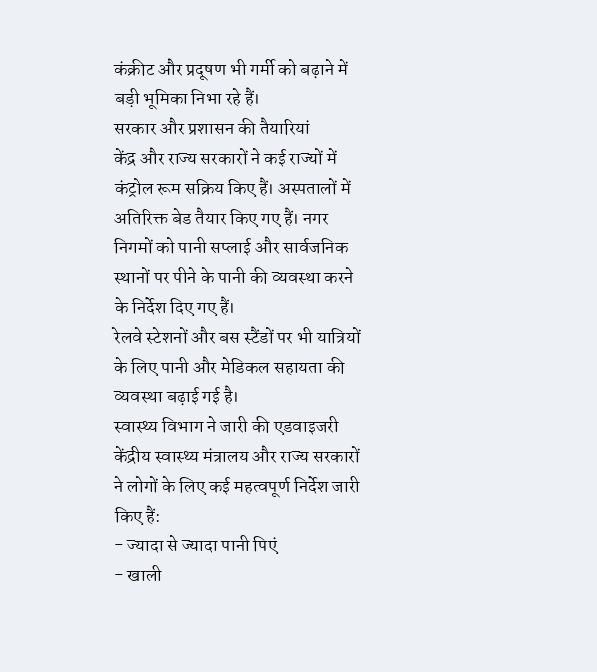कंक्रीट और प्रदूषण भी गर्मी को बढ़ाने में बड़ी भूमिका निभा रहे हैं।
सरकार और प्रशासन की तैयारियां
केंद्र और राज्य सरकारों ने कई राज्यों में कंट्रोल रूम सक्रिय किए हैं। अस्पतालों में अतिरिक्त बेड तैयार किए गए हैं। नगर निगमों को पानी सप्लाई और सार्वजनिक स्थानों पर पीने के पानी की व्यवस्था करने के निर्देश दिए गए हैं।
रेलवे स्टेशनों और बस स्टैंडों पर भी यात्रियों के लिए पानी और मेडिकल सहायता की व्यवस्था बढ़ाई गई है।
स्वास्थ्य विभाग ने जारी की एडवाइजरी
केंद्रीय स्वास्थ्य मंत्रालय और राज्य सरकारों ने लोगों के लिए कई महत्वपूर्ण निर्देश जारी किए हैं:
- ज्यादा से ज्यादा पानी पिएं
- खाली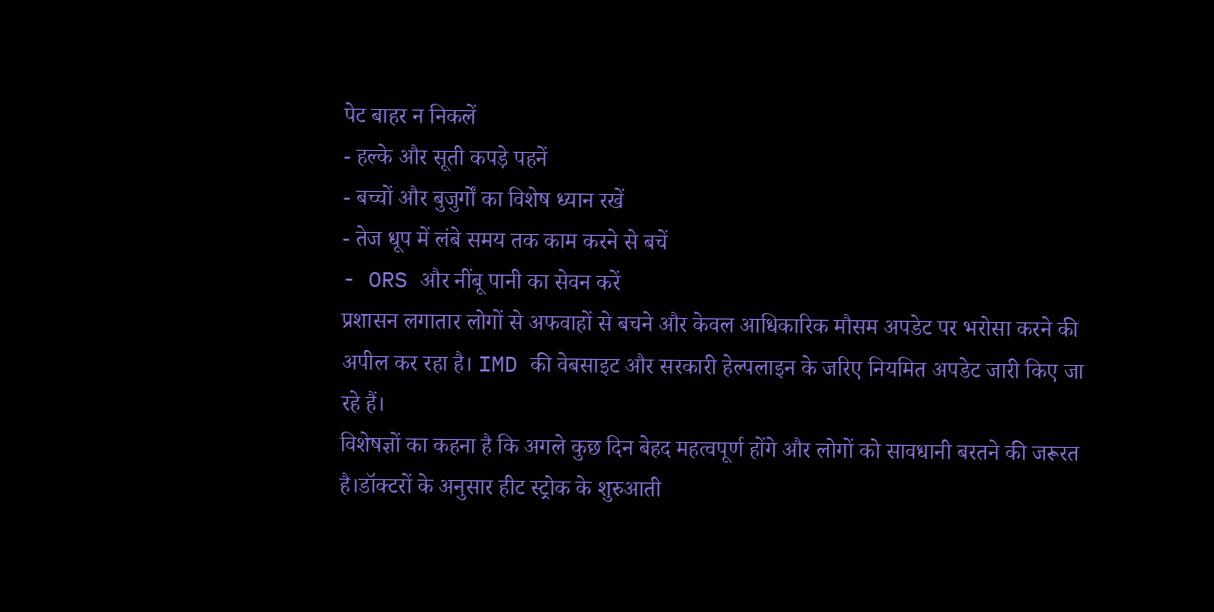पेट बाहर न निकलें
- हल्के और सूती कपड़े पहनें
- बच्चों और बुजुर्गों का विशेष ध्यान रखें
- तेज धूप में लंबे समय तक काम करने से बचें
- ORS और नींबू पानी का सेवन करें
प्रशासन लगातार लोगों से अफवाहों से बचने और केवल आधिकारिक मौसम अपडेट पर भरोसा करने की अपील कर रहा है। IMD की वेबसाइट और सरकारी हेल्पलाइन के जरिए नियमित अपडेट जारी किए जा रहे हैं।
विशेषज्ञों का कहना है कि अगले कुछ दिन बेहद महत्वपूर्ण होंगे और लोगों को सावधानी बरतने की जरूरत है।डॉक्टरों के अनुसार हीट स्ट्रोक के शुरुआती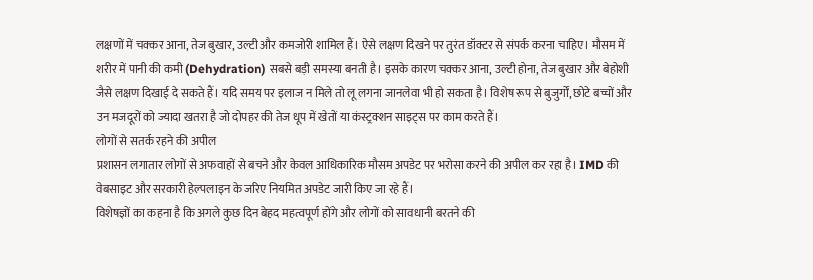लक्षणों में चक्कर आना, तेज बुखार, उल्टी और कमजोरी शामिल हैं। ऐसे लक्षण दिखने पर तुरंत डॉक्टर से संपर्क करना चाहिए। मौसम में शरीर में पानी की कमी (Dehydration) सबसे बड़ी समस्या बनती है। इसके कारण चक्कर आना, उल्टी होना, तेज बुखार और बेहोशी जैसे लक्षण दिखाई दे सकते हैं। यदि समय पर इलाज न मिले तो लू लगना जानलेवा भी हो सकता है। विशेष रूप से बुजुर्गों, छोटे बच्चों और उन मजदूरों को ज्यादा खतरा है जो दोपहर की तेज धूप में खेतों या कंस्ट्रक्शन साइट्स पर काम करते हैं।
लोगों से सतर्क रहने की अपील
प्रशासन लगातार लोगों से अफवाहों से बचने और केवल आधिकारिक मौसम अपडेट पर भरोसा करने की अपील कर रहा है। IMD की वेबसाइट और सरकारी हेल्पलाइन के जरिए नियमित अपडेट जारी किए जा रहे हैं।
विशेषज्ञों का कहना है कि अगले कुछ दिन बेहद महत्वपूर्ण होंगे और लोगों को सावधानी बरतने की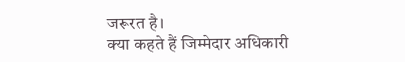जरूरत है।
क्या कहते हैं जिम्मेदार अधिकारी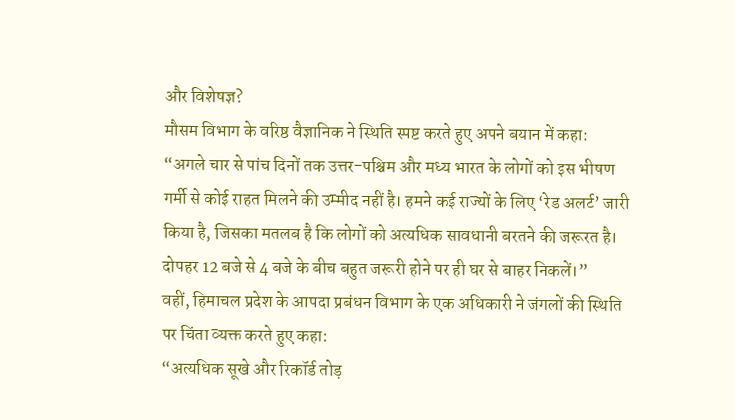और विशेषज्ञ?
मौसम विभाग के वरिष्ठ वैज्ञानिक ने स्थिति स्पष्ट करते हुए अपने बयान में कहा:
“अगले चार से पांच दिनों तक उत्तर-पश्चिम और मध्य भारत के लोगों को इस भीषण गर्मी से कोई राहत मिलने की उम्मीद नहीं है। हमने कई राज्यों के लिए ‘रेड अलर्ट’ जारी किया है, जिसका मतलब है कि लोगों को अत्यधिक सावधानी बरतने की जरूरत है। दोपहर 12 बजे से 4 बजे के बीच बहुत जरूरी होने पर ही घर से बाहर निकलें।”
वहीं, हिमाचल प्रदेश के आपदा प्रबंधन विभाग के एक अधिकारी ने जंगलों की स्थिति पर चिंता व्यक्त करते हुए कहा:
“अत्यधिक सूखे और रिकॉर्ड तोड़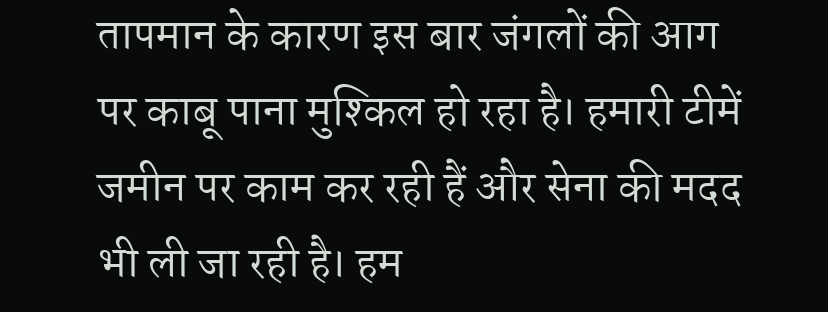तापमान के कारण इस बार जंगलों की आग पर काबू पाना मुश्किल हो रहा है। हमारी टीमें जमीन पर काम कर रही हैं और सेना की मदद भी ली जा रही है। हम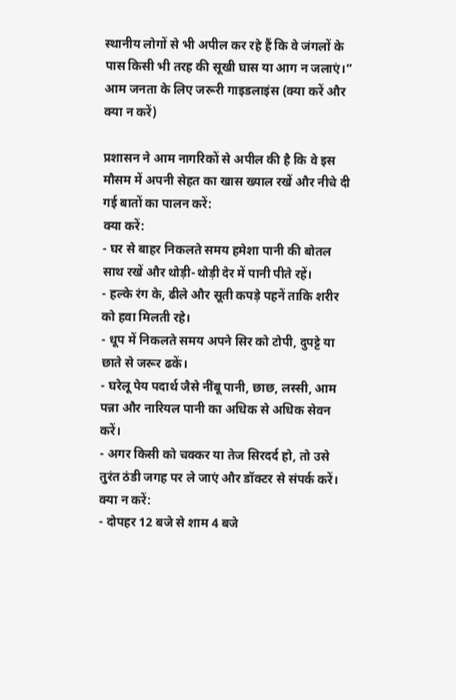स्थानीय लोगों से भी अपील कर रहे हैं कि वे जंगलों के पास किसी भी तरह की सूखी घास या आग न जलाएं।”
आम जनता के लिए जरूरी गाइडलाइंस (क्या करें और क्या न करें)

प्रशासन ने आम नागरिकों से अपील की है कि वे इस मौसम में अपनी सेहत का खास ख्याल रखें और नीचे दी गई बातों का पालन करें:
क्या करें:
- घर से बाहर निकलते समय हमेशा पानी की बोतल साथ रखें और थोड़ी-थोड़ी देर में पानी पीते रहें।
- हल्के रंग के, ढीले और सूती कपड़े पहनें ताकि शरीर को हवा मिलती रहे।
- धूप में निकलते समय अपने सिर को टोपी, दुपट्टे या छाते से जरूर ढकें।
- घरेलू पेय पदार्थ जैसे नींबू पानी, छाछ, लस्सी, आम पन्ना और नारियल पानी का अधिक से अधिक सेवन करें।
- अगर किसी को चक्कर या तेज सिरदर्द हो, तो उसे तुरंत ठंडी जगह पर ले जाएं और डॉक्टर से संपर्क करें।
क्या न करें:
- दोपहर 12 बजे से शाम 4 बजे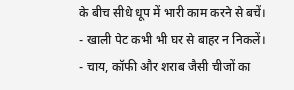के बीच सीधे धूप में भारी काम करने से बचें।
- खाली पेट कभी भी घर से बाहर न निकलें।
- चाय, कॉफी और शराब जैसी चीजों का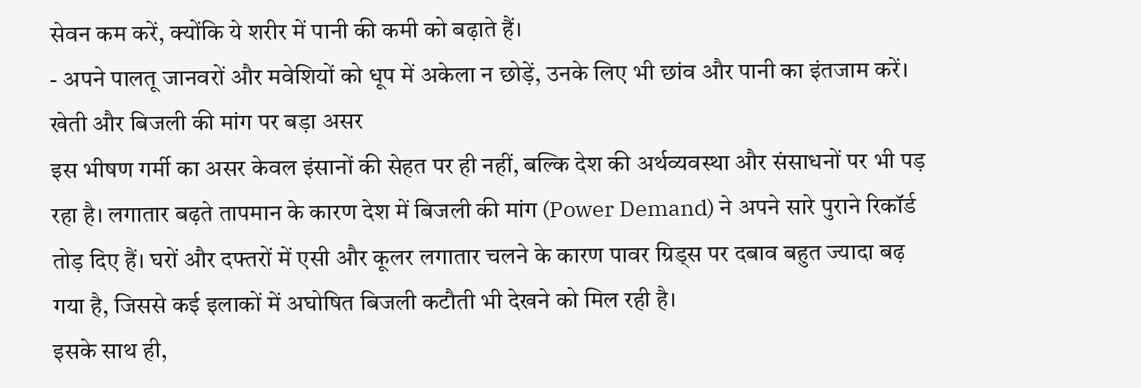सेवन कम करें, क्योंकि ये शरीर में पानी की कमी को बढ़ाते हैं।
- अपने पालतू जानवरों और मवेशियों को धूप में अकेला न छोड़ें, उनके लिए भी छांव और पानी का इंतजाम करें।
खेती और बिजली की मांग पर बड़ा असर
इस भीषण गर्मी का असर केवल इंसानों की सेहत पर ही नहीं, बल्कि देश की अर्थव्यवस्था और संसाधनों पर भी पड़ रहा है। लगातार बढ़ते तापमान के कारण देश में बिजली की मांग (Power Demand) ने अपने सारे पुराने रिकॉर्ड तोड़ दिए हैं। घरों और दफ्तरों में एसी और कूलर लगातार चलने के कारण पावर ग्रिड्स पर दबाव बहुत ज्यादा बढ़ गया है, जिससे कई इलाकों में अघोषित बिजली कटौती भी देखने को मिल रही है।
इसके साथ ही,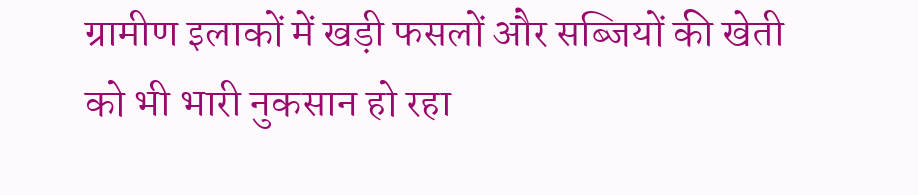ग्रामीण इलाकों में खड़ी फसलों और सब्जियों की खेती को भी भारी नुकसान हो रहा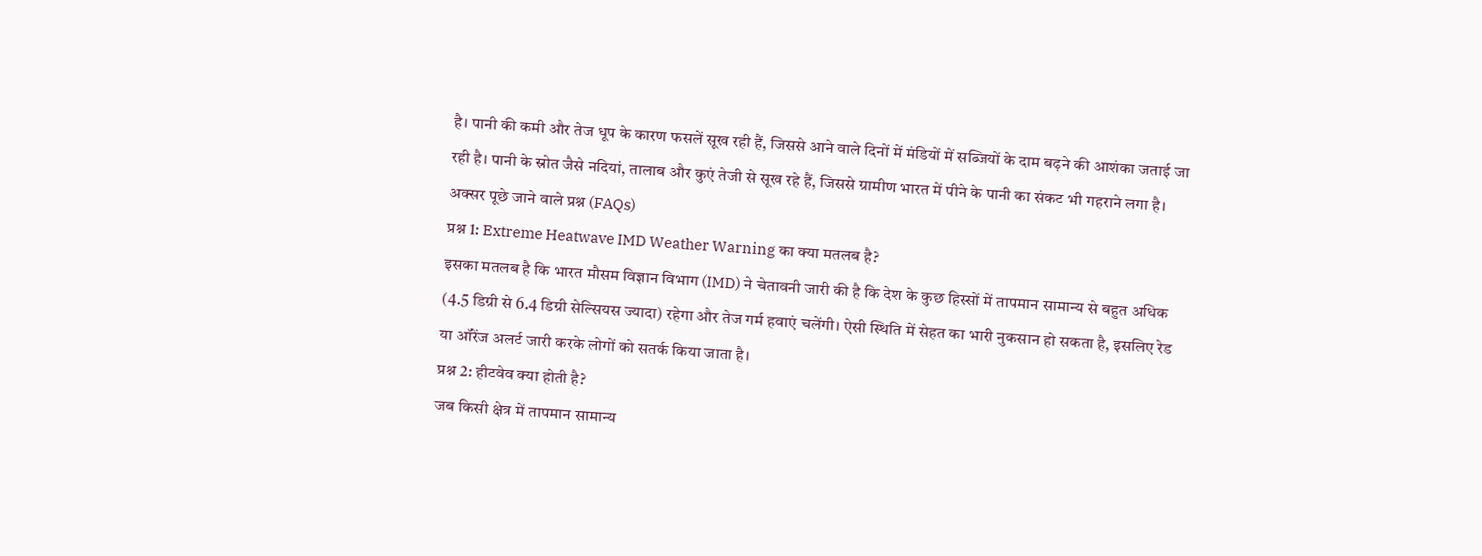है। पानी की कमी और तेज धूप के कारण फसलें सूख रही हैं, जिससे आने वाले दिनों में मंडियों में सब्जियों के दाम बढ़ने की आशंका जताई जा रही है। पानी के स्रोत जैसे नदियां, तालाब और कुएं तेजी से सूख रहे हैं, जिससे ग्रामीण भारत में पीने के पानी का संकट भी गहराने लगा है।
अक्सर पूछे जाने वाले प्रश्न (FAQs)
प्रश्न 1: Extreme Heatwave IMD Weather Warning का क्या मतलब है?
इसका मतलब है कि भारत मौसम विज्ञान विभाग (IMD) ने चेतावनी जारी की है कि देश के कुछ हिस्सों में तापमान सामान्य से बहुत अधिक (4.5 डिग्री से 6.4 डिग्री सेल्सियस ज्यादा) रहेगा और तेज गर्म हवाएं चलेंगी। ऐसी स्थिति में सेहत का भारी नुकसान हो सकता है, इसलिए रेड या ऑरेंज अलर्ट जारी करके लोगों को सतर्क किया जाता है।
प्रश्न 2: हीटवेव क्या होती है?
जब किसी क्षेत्र में तापमान सामान्य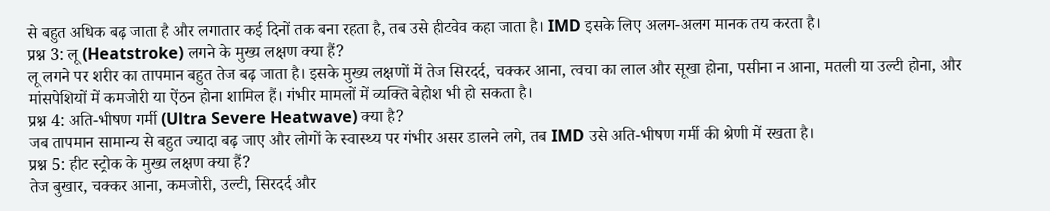से बहुत अधिक बढ़ जाता है और लगातार कई दिनों तक बना रहता है, तब उसे हीटवेव कहा जाता है। IMD इसके लिए अलग-अलग मानक तय करता है।
प्रश्न 3: लू (Heatstroke) लगने के मुख्य लक्षण क्या हैं?
लू लगने पर शरीर का तापमान बहुत तेज बढ़ जाता है। इसके मुख्य लक्षणों में तेज सिरदर्द, चक्कर आना, त्वचा का लाल और सूखा होना, पसीना न आना, मतली या उल्टी होना, और मांसपेशियों में कमजोरी या ऐंठन होना शामिल हैं। गंभीर मामलों में व्यक्ति बेहोश भी हो सकता है।
प्रश्न 4: अति-भीषण गर्मी (Ultra Severe Heatwave) क्या है?
जब तापमान सामान्य से बहुत ज्यादा बढ़ जाए और लोगों के स्वास्थ्य पर गंभीर असर डालने लगे, तब IMD उसे अति-भीषण गर्मी की श्रेणी में रखता है।
प्रश्न 5: हीट स्ट्रोक के मुख्य लक्षण क्या हैं?
तेज बुखार, चक्कर आना, कमजोरी, उल्टी, सिरदर्द और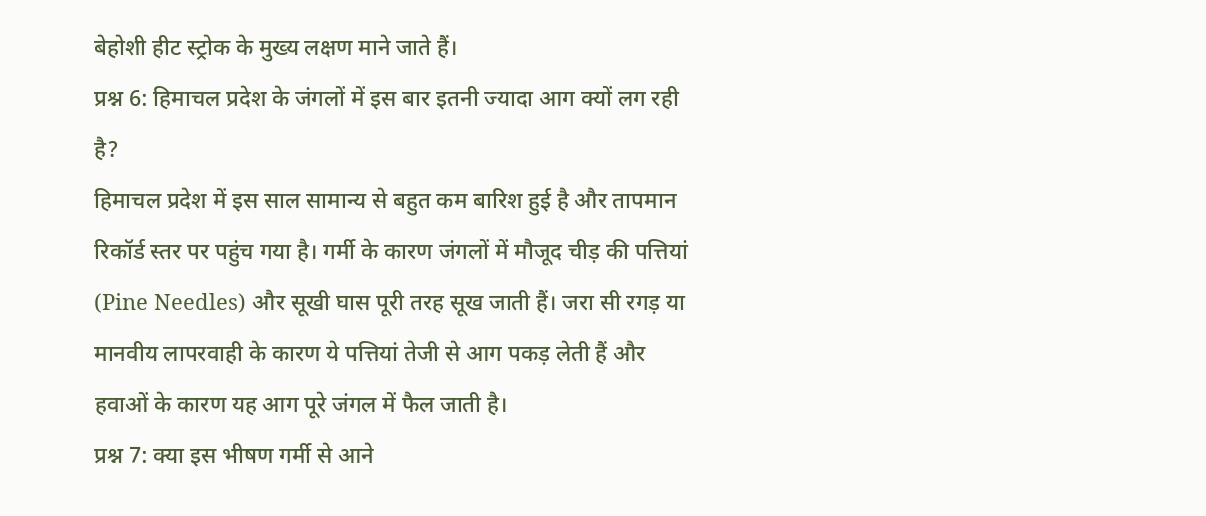बेहोशी हीट स्ट्रोक के मुख्य लक्षण माने जाते हैं।
प्रश्न 6: हिमाचल प्रदेश के जंगलों में इस बार इतनी ज्यादा आग क्यों लग रही है?
हिमाचल प्रदेश में इस साल सामान्य से बहुत कम बारिश हुई है और तापमान रिकॉर्ड स्तर पर पहुंच गया है। गर्मी के कारण जंगलों में मौजूद चीड़ की पत्तियां (Pine Needles) और सूखी घास पूरी तरह सूख जाती हैं। जरा सी रगड़ या मानवीय लापरवाही के कारण ये पत्तियां तेजी से आग पकड़ लेती हैं और हवाओं के कारण यह आग पूरे जंगल में फैल जाती है।
प्रश्न 7: क्या इस भीषण गर्मी से आने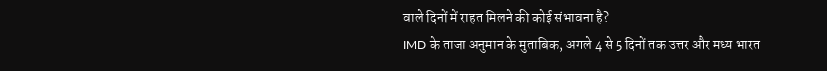वाले दिनों में राहत मिलने की कोई संभावना है?
IMD के ताजा अनुमान के मुताबिक, अगले 4 से 5 दिनों तक उत्तर और मध्य भारत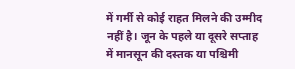में गर्मी से कोई राहत मिलने की उम्मीद नहीं है। जून के पहले या दूसरे सप्ताह में मानसून की दस्तक या पश्चिमी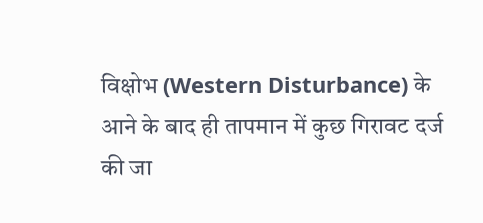विक्षोभ (Western Disturbance) के आने के बाद ही तापमान में कुछ गिरावट दर्ज की जा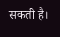सकती है।